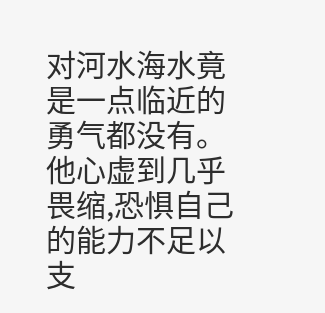对河水海水竟是一点临近的勇气都没有。他心虚到几乎畏缩,恐惧自己的能力不足以支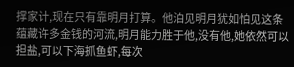撑家计,现在只有靠明月打算。他泊见明月犹如怕见这条蕴藏许多金钱的河流,明月能力胜于他,没有他,她依然可以担盐,可以下海抓鱼虾,每次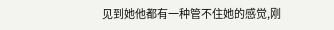见到她他都有一种管不住她的感觉,刚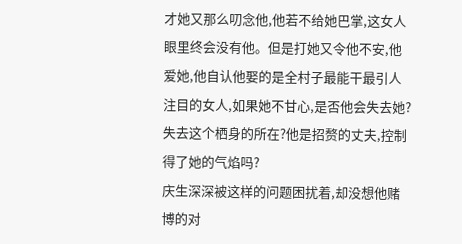才她又那么叨念他,他若不给她巴掌,这女人眼里终会没有他。但是打她又令他不安,他爱她,他自认他娶的是全村子最能干最引人注目的女人,如果她不甘心,是否他会失去她?失去这个栖身的所在?他是招赘的丈夫,控制得了她的气焰吗?
庆生深深被这样的问题困扰着,却没想他赌博的对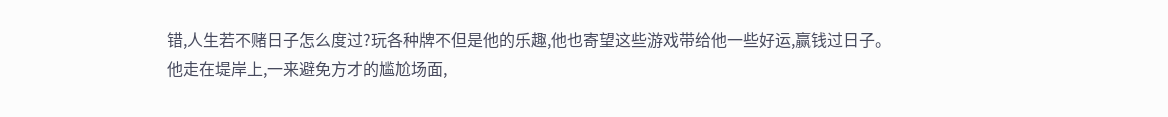错,人生若不赌日子怎么度过?玩各种牌不但是他的乐趣,他也寄望这些游戏带给他一些好运,赢钱过日子。
他走在堤岸上,一来避免方才的尴尬场面,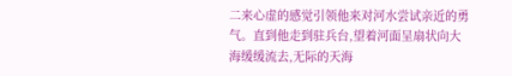二来心虚的感觉引领他来对河水尝试亲近的勇气。直到他走到驻兵台,望着河面呈扇状向大海缓缓流去,无际的天海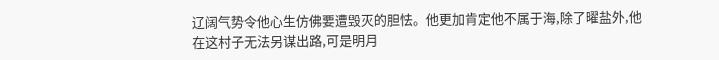辽阔气势令他心生仿佛要遭毁灭的胆怯。他更加肯定他不属于海,除了曜盐外,他在这村子无法另谋出路,可是明月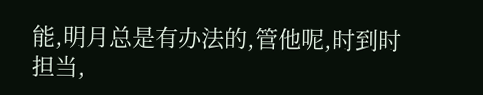能,明月总是有办法的,管他呢,时到时担当,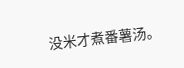没米才煮番薯汤。